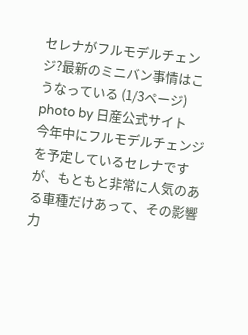セレナがフルモデルチェンジ?最新のミニバン事情はこうなっている (1/3ページ)
photo by 日産公式サイト
今年中にフルモデルチェンジを予定しているセレナですが、もともと非常に人気のある車種だけあって、その影響力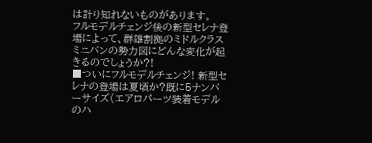は計り知れないものがあります。
フルモデルチェンジ後の新型セレナ登場によって、群雄割拠のミドルクラスミニバンの勢力図にどんな変化が起きるのでしょうか?!
■ついにフルモデルチェンジ! 新型セレナの登場は夏頃か?既に5ナンバーサイズ(エアロパーツ装着モデルのハ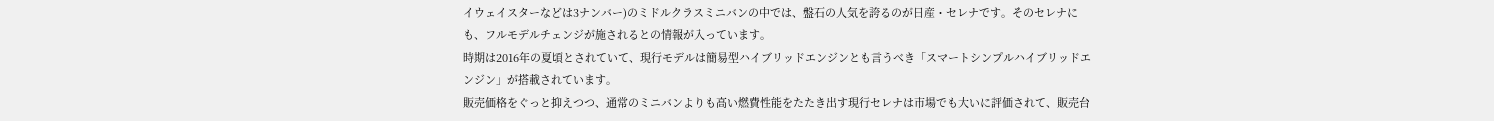イウェイスターなどは3ナンバー)のミドルクラスミニバンの中では、盤石の人気を誇るのが日産・セレナです。そのセレナにも、フルモデルチェンジが施されるとの情報が入っています。
時期は2016年の夏頃とされていて、現行モデルは簡易型ハイブリッドエンジンとも言うべき「スマートシンプルハイブリッドエンジン」が搭載されています。
販売価格をぐっと抑えつつ、通常のミニバンよりも高い燃費性能をたたき出す現行セレナは市場でも大いに評価されて、販売台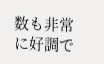数も非常に好調で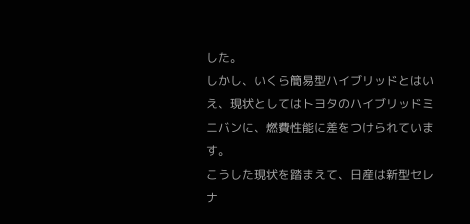した。
しかし、いくら簡易型ハイブリッドとはいえ、現状としてはトヨタのハイブリッドミニバンに、燃費性能に差をつけられています。
こうした現状を踏まえて、日産は新型セレナ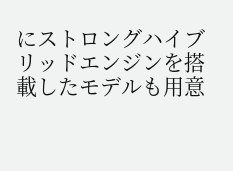にストロングハイブリッドエンジンを搭載したモデルも用意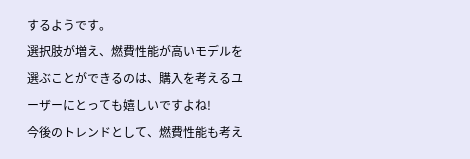するようです。
選択肢が増え、燃費性能が高いモデルを選ぶことができるのは、購入を考えるユーザーにとっても嬉しいですよね!
今後のトレンドとして、燃費性能も考え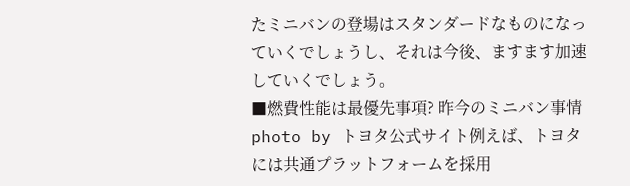たミニバンの登場はスタンダードなものになっていくでしょうし、それは今後、ますます加速していくでしょう。
■燃費性能は最優先事項? 昨今のミニバン事情photo by トヨタ公式サイト例えば、トヨタには共通プラットフォームを採用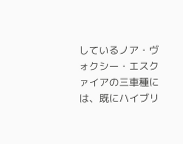しているノア・ヴォクシー・エスクァイアの三車種には、既にハイブリ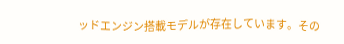ッドエンジン搭載モデルが存在しています。その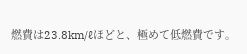燃費は23.8km/ℓほどと、極めて低燃費です。